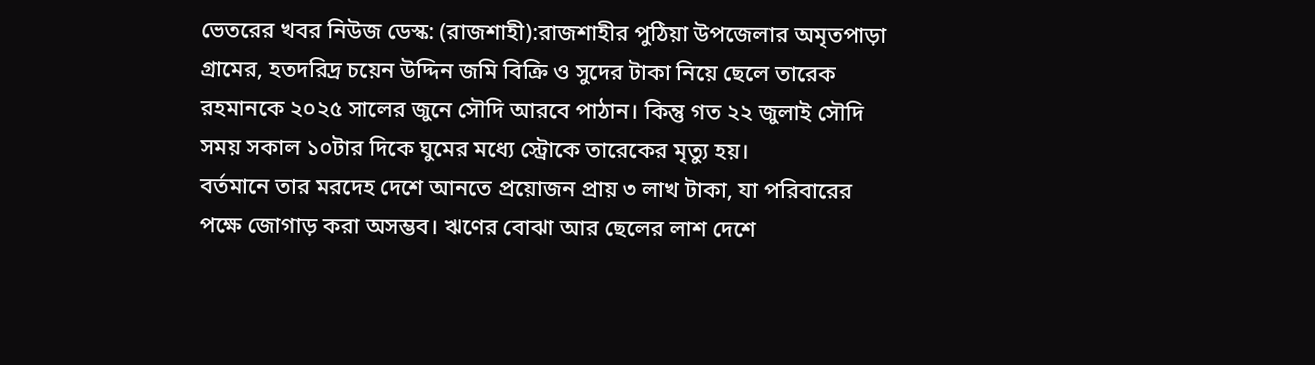ভেতরের খবর নিউজ ডেস্ক: (রাজশাহী):রাজশাহীর পুঠিয়া উপজেলার অমৃতপাড়া গ্রামের, হতদরিদ্র চয়েন উদ্দিন জমি বিক্রি ও সুদের টাকা নিয়ে ছেলে তারেক রহমানকে ২০২৫ সালের জুনে সৌদি আরবে পাঠান। কিন্তু গত ২২ জুলাই সৌদি সময় সকাল ১০টার দিকে ঘুমের মধ্যে স্ট্রোকে তারেকের মৃত্যু হয়।
বর্তমানে তার মরদেহ দেশে আনতে প্রয়োজন প্রায় ৩ লাখ টাকা, যা পরিবারের পক্ষে জোগাড় করা অসম্ভব। ঋণের বোঝা আর ছেলের লাশ দেশে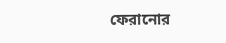ফেরানোর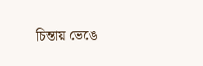চিন্তায় ভেঙে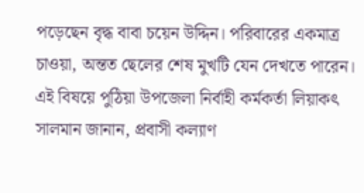পড়েছেন বৃদ্ধ বাবা চয়েন উদ্দিন। পরিবারের একমাত্র চাওয়া, অন্তত ছেলের শেষ মুখটি যেন দেখতে পারেন।
এই বিষয়ে পুঠিয়া উপজেলা নির্বাহী কর্মকর্তা লিয়াকৎ সালমান জানান, প্রবাসী কল্যাণ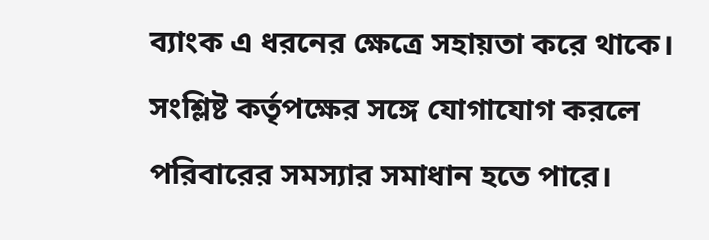ব্যাংক এ ধরনের ক্ষেত্রে সহায়তা করে থাকে। সংশ্লিষ্ট কর্তৃপক্ষের সঙ্গে যোগাযোগ করলে পরিবারের সমস্যার সমাধান হতে পারে।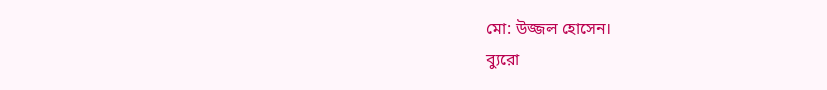মো: উজ্জল হোসেন।
ব্যুরো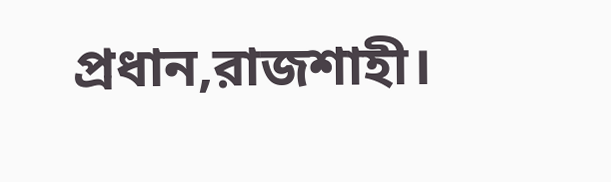প্রধান,রাজশাহী।